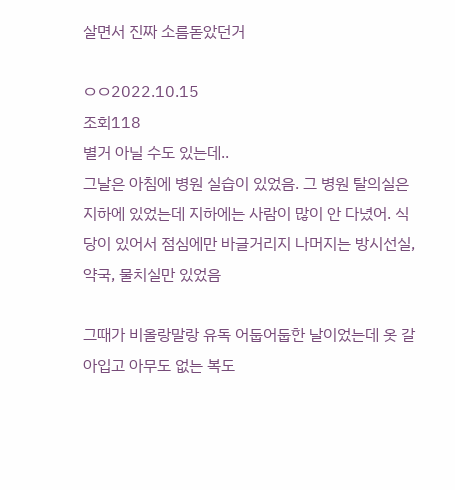살면서 진짜 소름돋았던거

ㅇㅇ2022.10.15
조회118
별거 아닐 수도 있는데..
그날은 아침에 병원 실습이 있었음. 그 병원 탈의실은 지하에 있었는데 지하에는 사람이 많이 안 다녔어. 식당이 있어서 점심에만 바글거리지 나머지는 방시선실, 약국, 물치실만 있었음

그때가 비올랑말랑 유독 어둡어둡한 날이었는데 옷 갈아입고 아무도 없는 복도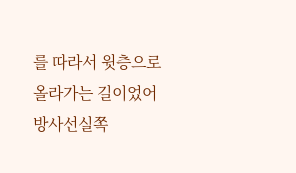를 따라서 윗층으로 올라가는 길이었어
방사선실쪽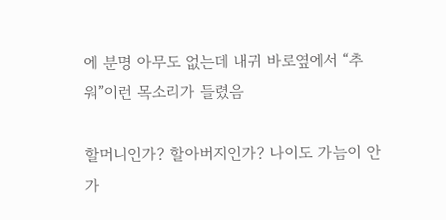에 분명 아무도 없는데 내귀 바로옆에서 “추워”이런 목소리가 들렸음

할머니인가? 할아버지인가? 나이도 가늠이 안 가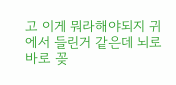고 이게 뭐라해야되지 귀에서 들린거 같은데 뇌로 바로 꽂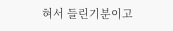혀서 들린기분이고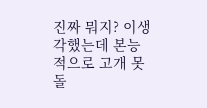진짜 뭐지? 이생각했는데 본능적으로 고개 못돌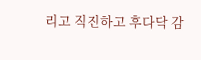리고 직진하고 후다닥 감